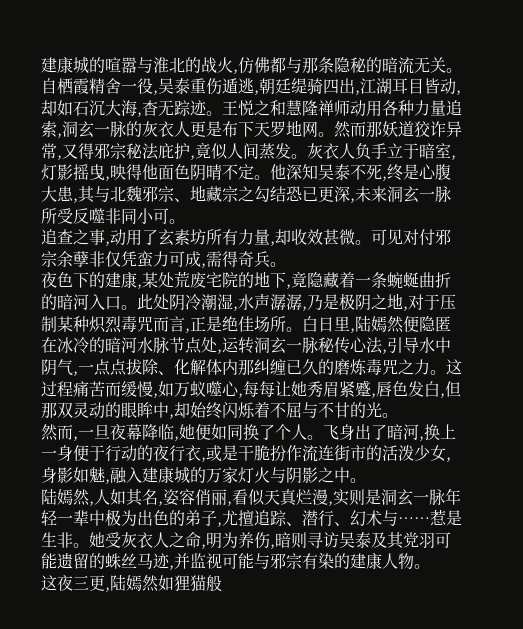建康城的喧嚣与淮北的战火,仿佛都与那条隐秘的暗流无关。自栖霞精舍一役,吴泰重伤遁逃,朝廷缇骑四出,江湖耳目皆动,却如石沉大海,杳无踪迹。王悦之和慧隆禅师动用各种力量追索,洞玄一脉的灰衣人更是布下天罗地网。然而那妖道狡诈异常,又得邪宗秘法庇护,竟似人间蒸发。灰衣人负手立于暗室,灯影摇曳,映得他面色阴晴不定。他深知吴泰不死,终是心腹大患,其与北魏邪宗、地藏宗之勾结恐已更深,未来洞玄一脉所受反噬非同小可。
追查之事,动用了玄素坊所有力量,却收效甚微。可见对付邪宗余孽非仅凭蛮力可成,需得奇兵。
夜色下的建康,某处荒废宅院的地下,竟隐藏着一条蜿蜒曲折的暗河入口。此处阴冷潮湿,水声潺潺,乃是极阴之地,对于压制某种炽烈毒咒而言,正是绝佳场所。白日里,陆嫣然便隐匿在冰冷的暗河水脉节点处,运转洞玄一脉秘传心法,引导水中阴气,一点点拔除、化解体内那纠缠已久的磨炼毒咒之力。这过程痛苦而缓慢,如万蚁噬心,每每让她秀眉紧蹙,唇色发白,但那双灵动的眼眸中,却始终闪烁着不屈与不甘的光。
然而,一旦夜幕降临,她便如同换了个人。飞身出了暗河,换上一身便于行动的夜行衣,或是干脆扮作流连街市的活泼少女,身影如魅,融入建康城的万家灯火与阴影之中。
陆嫣然,人如其名,姿容俏丽,看似天真烂漫,实则是洞玄一脉年轻一辈中极为出色的弟子,尤擅追踪、潜行、幻术与……惹是生非。她受灰衣人之命,明为养伤,暗则寻访吴泰及其党羽可能遗留的蛛丝马迹,并监视可能与邪宗有染的建康人物。
这夜三更,陆嫣然如狸猫般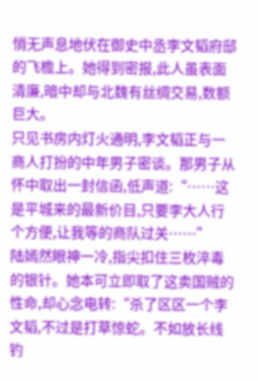悄无声息地伏在御史中丞李文韬府邸的飞檐上。她得到密报,此人虽表面清廉,暗中却与北魏有丝绸交易,数额巨大。
只见书房内灯火通明,李文韬正与一商人打扮的中年男子密谈。那男子从怀中取出一封信函,低声道:“……这是平城来的最新价目,只要李大人行个方便,让我等的商队过关……”
陆嫣然眼神一冷,指尖扣住三枚淬毒的银针。她本可立即取了这卖国贼的性命,却心念电转:“杀了区区一个李文韬,不过是打草惊蛇。不如放长线钓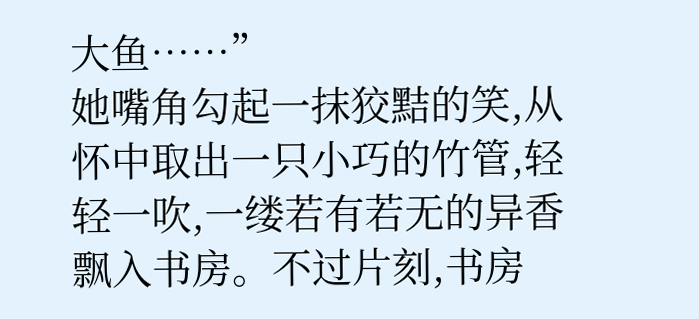大鱼……”
她嘴角勾起一抹狡黠的笑,从怀中取出一只小巧的竹管,轻轻一吹,一缕若有若无的异香飘入书房。不过片刻,书房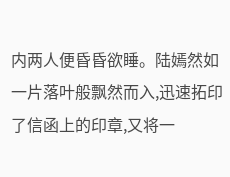内两人便昏昏欲睡。陆嫣然如一片落叶般飘然而入,迅速拓印了信函上的印章,又将一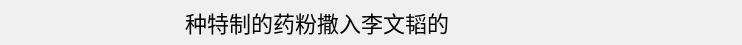种特制的药粉撒入李文韬的